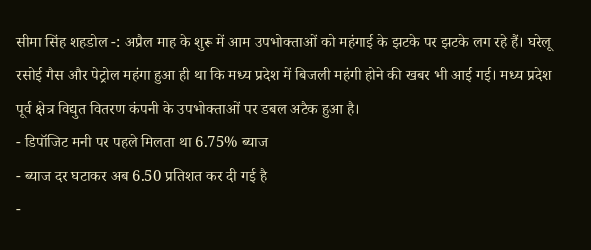सीमा सिंह शहडोल -: अप्रैल माह के शुरू में आम उपभोक्ताओं को महंगाई के झटके पर झटके लग रहे हैं। घरेलू रसोई गैस और पेट्रोल महंगा हुआ ही था कि मध्य प्रदेश में बिजली महंगी होने की खबर भी आई गई। मध्य प्रदेश पूर्व क्षेत्र विद्युत वितरण कंपनी के उपभोक्ताओं पर डबल अटैक हुआ है।
- डिपॉजिट मनी पर पहले मिलता था 6.75% ब्याज
- ब्याज दर घटाकर अब 6.50 प्रतिशत कर दी गई है
-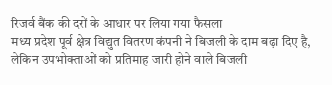रिजर्व बैंक की दरों के आधार पर लिया गया फैसला
मध्य प्रदेश पूर्व क्षेत्र विद्युत वितरण कंपनी ने बिजली के दाम बढ़ा दिए है, लेकिन उपभोक्ताओं को प्रतिमाह जारी होने वाले बिजली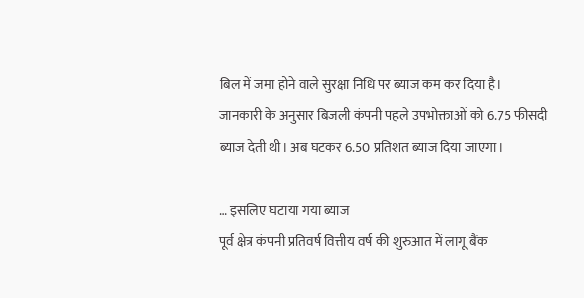बिल में जमा होने वाले सुरक्षा निधि पर ब्याज कम कर दिया है।
जानकारी के अनुसार बिजली कंपनी पहले उपभोक्ताओं को 6.75 फीसदी ब्याज देती थी। अब घटकर 6.50 प्रतिशत ब्याज दिया जाएगा।

… इसलिए घटाया गया ब्याज
पूर्व क्षेत्र कंपनी प्रतिवर्ष वित्तीय वर्ष की शुरुआत में लागू बैंक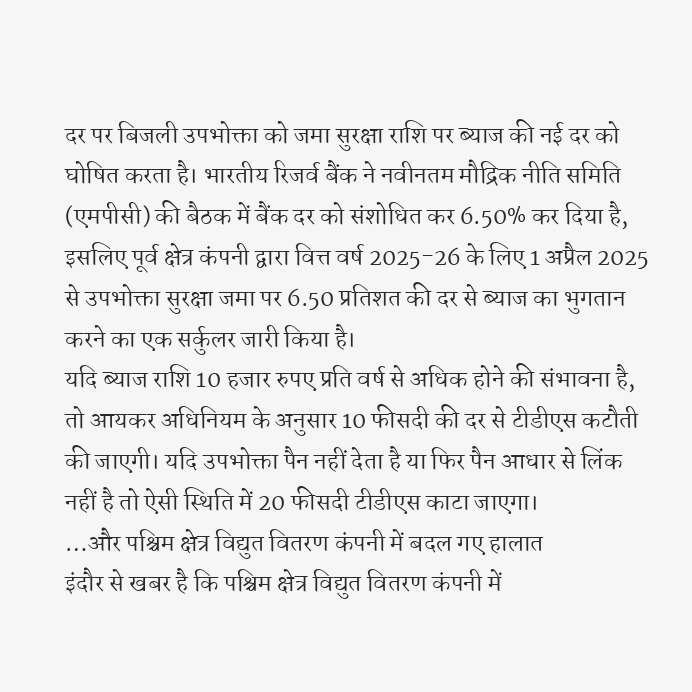दर पर बिजली उपभोक्ता को जमा सुरक्षा राशि पर ब्याज की नई दर को घोषित करता है। भारतीय रिजर्व बैंक ने नवीनतम मौद्रिक नीति समिति (एमपीसी) की बैठक में बैंक दर को संशोधित कर 6.50% कर दिया है, इसलिए पूर्व क्षेत्र कंपनी द्वारा वित्त वर्ष 2025-26 के लिए 1 अप्रैल 2025 से उपभोक्ता सुरक्षा जमा पर 6.50 प्रतिशत की दर से ब्याज का भुगतान करने का एक सर्कुलर जारी किया है।
यदि ब्याज राशि 10 हजार रुपए प्रति वर्ष से अधिक होने की संभावना है, तो आयकर अधिनियम के अनुसार 10 फीसदी की दर से टीडीएस कटौती की जाएगी। यदि उपभोक्ता पैन नहीं देता है या फिर पैन आधार से लिंक नहीं है तो ऐसी स्थिति में 20 फीसदी टीडीएस काटा जाएगा।
…और पश्चिम क्षेत्र विद्युत वितरण कंपनी में बदल गए हालात
इंदौर से खबर है कि पश्चिम क्षेत्र विद्युत वितरण कंपनी में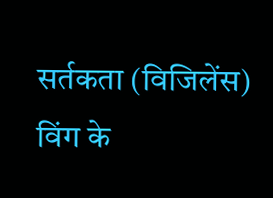सर्तकता (विजिलेंस) विंग के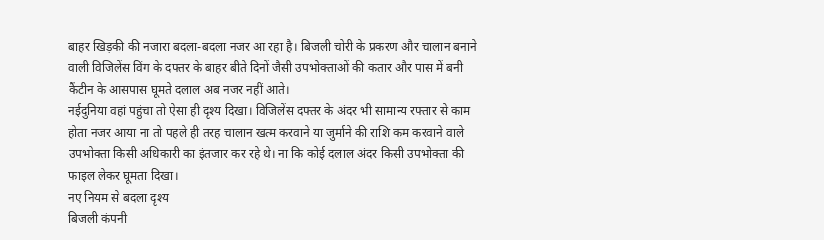बाहर खिड़की की नजारा बदला-बदला नजर आ रहा है। बिजली चोरी के प्रकरण और चालान बनाने वाली विजिलेंस विंग के दफ्तर के बाहर बीते दिनों जैसी उपभोक्ताओं की कतार और पास में बनी कैंटीन के आसपास घूमते दलाल अब नजर नहीं आते।
नईदुनिया वहां पहुंचा तो ऐसा ही दृश्य दिखा। विजिलेंस दफ्तर के अंदर भी सामान्य रफ्तार से काम होता नजर आया ना तो पहले ही तरह चालान खत्म करवाने या जुर्माने की राशि कम करवाने वाले उपभोक्ता किसी अधिकारी का इंतजार कर रहे थे। ना कि कोई दलाल अंदर किसी उपभोक्ता की फाइल लेकर घूमता दिखा।
नए नियम से बदला दृश्य
बिजली कंपनी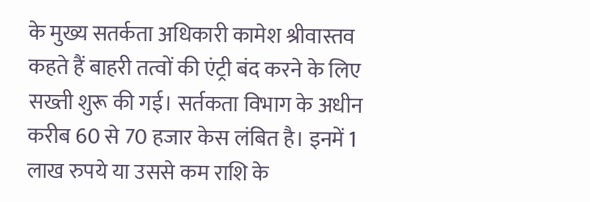के मुख्य सतर्कता अधिकारी कामेश श्रीवास्तव कहते हैं बाहरी तत्वों की एंट्री बंद करने के लिए सख्ती शुरू की गई। सर्तकता विभाग के अधीन करीब 60 से 70 हजार केस लंबित है। इनमें 1 लाख रुपये या उससे कम राशि के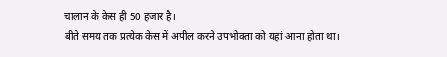चालान के केस ही 50 हजार है।
बीते समय तक प्रत्येक केस में अपील करने उपभोक्ता को यहां आना होता था।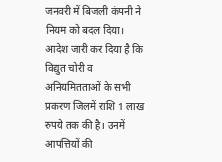जनवरी में बिजली कंपनी ने नियम को बदल दिया। आदेश जारी कर दिया है कि विद्युत चोरी व अनियमितताओं के सभी प्रकरण जिलमें राशि 1 लाख रुपये तक की है। उनमें आपत्तियों की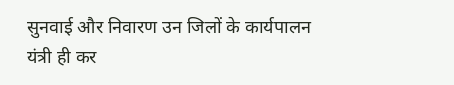सुनवाई और निवारण उन जिलों के कार्यपालन यंत्री ही कर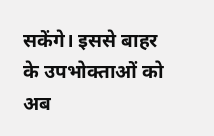सकेंगे। इससे बाहर के उपभोक्ताओं को अब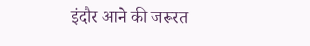इंदौर आने की जरूरत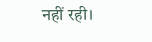नहीं रही।